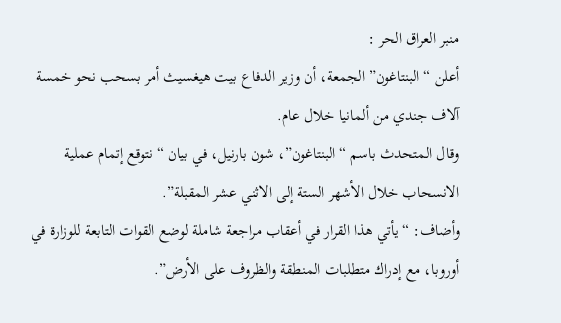منبر العراق الحر :
أعلن “البنتاغون” الجمعة، أن وزير الدفاع بيت هيغسيث أمر بسحب نحو خمسة آلاف جندي من ألمانيا خلال عام.
وقال المتحدث باسم “البنتاغون”، شون بارنيل، في بيان “نتوقع إتمام عملية الانسحاب خلال الأشهر الستة إلى الاثني عشر المقبلة”.
وأضاف: “يأتي هذا القرار في أعقاب مراجعة شاملة لوضع القوات التابعة للوزارة في أوروبا، مع إدراك متطلبات المنطقة والظروف على الأرض”.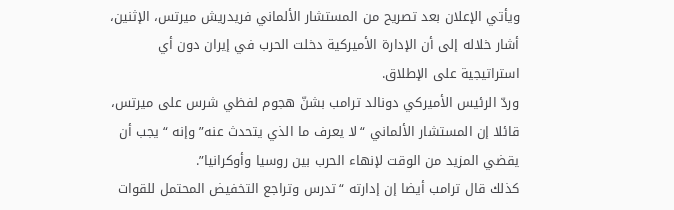ويأتي الإعلان بعد تصريح من المستشار الألماني فريدريش ميرتس، الإثنين، أشار خلاله إلى أن الإدارة الأميركية دخلت الحرب في إيران دون أي استراتيجية على الإطلاق.
وردّ الرئيس الأميركي دونالد ترامب بشنّ هجوم لفظي شرس على ميرتس، قائلا إن المستشار الألماني “لا يعرف ما الذي يتحدث عنه” وإنه “يجب أن يقضي المزيد من الوقت لإنهاء الحرب بين روسيا وأوكرانيا”.
كذلك قال ترامب أيضا إن إدارته “تدرس وتراجع التخفيض المحتمل للقوات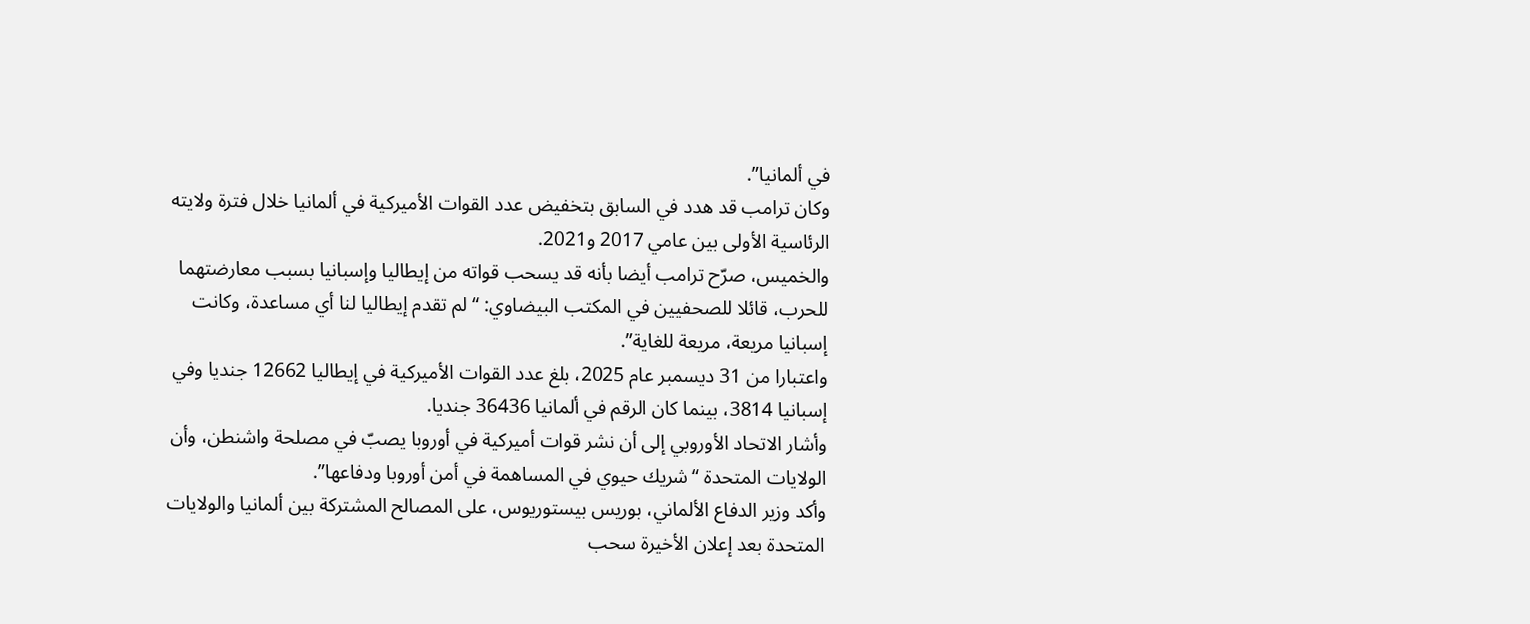في ألمانيا”.
وكان ترامب قد هدد في السابق بتخفيض عدد القوات الأميركية في ألمانيا خلال فترة ولايته الرئاسية الأولى بين عامي 2017 و2021.
والخميس، صرّح ترامب أيضا بأنه قد يسحب قواته من إيطاليا وإسبانيا بسبب معارضتهما للحرب، قائلا للصحفيين في المكتب البيضاوي: “لم تقدم إيطاليا لنا أي مساعدة، وكانت إسبانيا مريعة، مريعة للغاية”.
واعتبارا من 31 ديسمبر عام 2025، بلغ عدد القوات الأميركية في إيطاليا 12662 جنديا وفي إسبانيا 3814، بينما كان الرقم في ألمانيا 36436 جنديا.
وأشار الاتحاد الأوروبي إلى أن نشر قوات أميركية في أوروبا يصبّ في مصلحة واشنطن، وأن الولايات المتحدة “شريك حيوي في المساهمة في أمن أوروبا ودفاعها”.
وأكد وزير الدفاع الألماني، بوريس بيستوريوس، على المصالح المشتركة بين ألمانيا والولايات المتحدة بعد إعلان الأخيرة سحب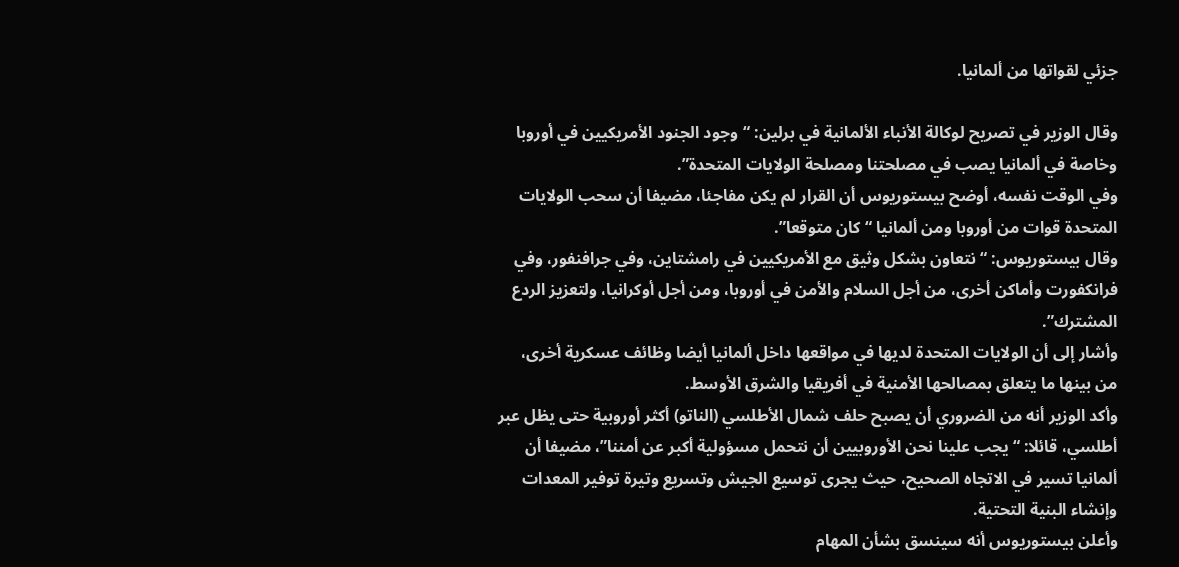جزئي لقواتها من ألمانيا.

وقال الوزير في تصريح لوكالة الأنباء الألمانية في برلين: “وجود الجنود الأمريكيين في أوروبا وخاصة في ألمانيا يصب في مصلحتنا ومصلحة الولايات المتحدة”.
وفي الوقت نفسه، أوضح بيستوريوس أن القرار لم يكن مفاجئا، مضيفا أن سحب الولايات المتحدة قوات من أوروبا ومن ألمانيا “كان متوقعا”.
وقال بيستوريوس: “نتعاون بشكل وثيق مع الأمريكيين في رامشتاين، وفي جرافنفور، وفي فرانكفورت وأماكن أخرى، من أجل السلام والأمن في أوروبا، ومن أجل أوكرانيا، ولتعزيز الردع المشترك”.
وأشار إلى أن الولايات المتحدة لديها في مواقعها داخل ألمانيا أيضا وظائف عسكرية أخرى، من بينها ما يتعلق بمصالحها الأمنية في أفريقيا والشرق الأوسط.
وأكد الوزير أنه من الضروري أن يصبح حلف شمال الأطلسي (الناتو) أكثر أوروبية حتى يظل عبر أطلسي، قائلا: “يجب علينا نحن الأوروبيين أن نتحمل مسؤولية أكبر عن أمننا”، مضيفا أن ألمانيا تسير في الاتجاه الصحيح، حيث يجرى توسيع الجيش وتسريع وتيرة توفير المعدات وإنشاء البنية التحتية.
وأعلن بيستوريوس أنه سينسق بشأن المهام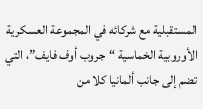المستقبلية مع شركائه في المجموعة العسكرية الأوروبية الخماسية “جروب أوف فايف”، التي تضم إلى جانب ألمانيا كلا من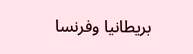بريطانيا وفرنسا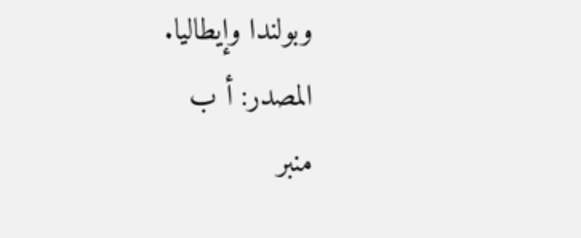وبولندا وإيطاليا.
المصدر: أ ب
منبر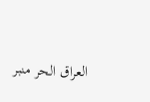العراق الحر منبر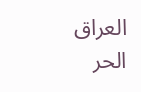العراق الحر